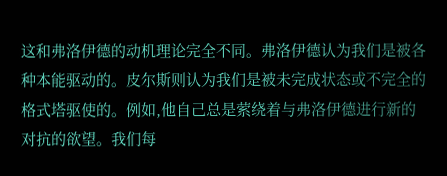这和弗洛伊德的动机理论完全不同。弗洛伊德认为我们是被各种本能驱动的。皮尔斯则认为我们是被未完成状态或不完全的格式塔驱使的。例如,他自己总是萦绕着与弗洛伊德进行新的对抗的欲望。我们每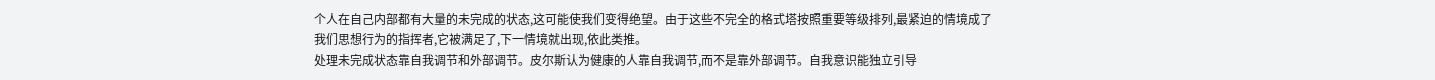个人在自己内部都有大量的未完成的状态,这可能使我们变得绝望。由于这些不完全的格式塔按照重要等级排列,最紧迫的情境成了我们思想行为的指挥者,它被满足了,下一情境就出现,依此类推。
处理未完成状态靠自我调节和外部调节。皮尔斯认为健康的人靠自我调节,而不是靠外部调节。自我意识能独立引导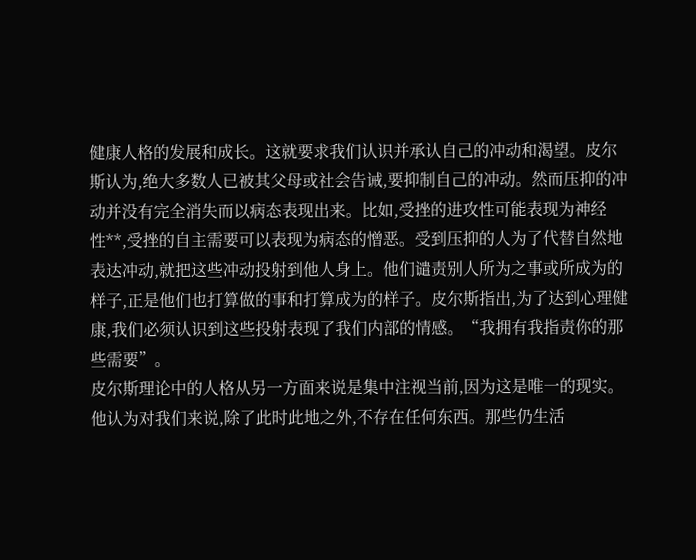健康人格的发展和成长。这就要求我们认识并承认自己的冲动和渴望。皮尔斯认为,绝大多数人已被其父母或社会告诫,要抑制自己的冲动。然而压抑的冲动并没有完全消失而以病态表现出来。比如,受挫的进攻性可能表现为神经性**,受挫的自主需要可以表现为病态的憎恶。受到压抑的人为了代替自然地表达冲动,就把这些冲动投射到他人身上。他们谴责别人所为之事或所成为的样子,正是他们也打算做的事和打算成为的样子。皮尔斯指出,为了达到心理健康,我们必须认识到这些投射表现了我们内部的情感。“我拥有我指责你的那些需要”。
皮尔斯理论中的人格从另一方面来说是集中注视当前,因为这是唯一的现实。他认为对我们来说,除了此时此地之外,不存在任何东西。那些仍生活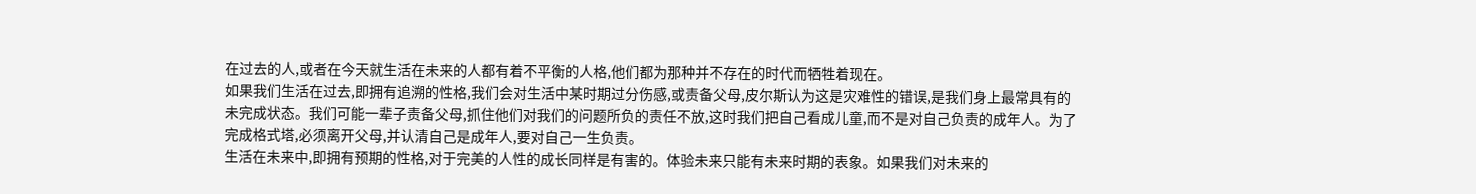在过去的人,或者在今天就生活在未来的人都有着不平衡的人格,他们都为那种并不存在的时代而牺牲着现在。
如果我们生活在过去,即拥有追溯的性格,我们会对生活中某时期过分伤感,或责备父母,皮尔斯认为这是灾难性的错误,是我们身上最常具有的未完成状态。我们可能一辈子责备父母,抓住他们对我们的问题所负的责任不放,这时我们把自己看成儿童,而不是对自己负责的成年人。为了完成格式塔,必须离开父母,并认清自己是成年人,要对自己一生负责。
生活在未来中,即拥有预期的性格,对于完美的人性的成长同样是有害的。体验未来只能有未来时期的表象。如果我们对未来的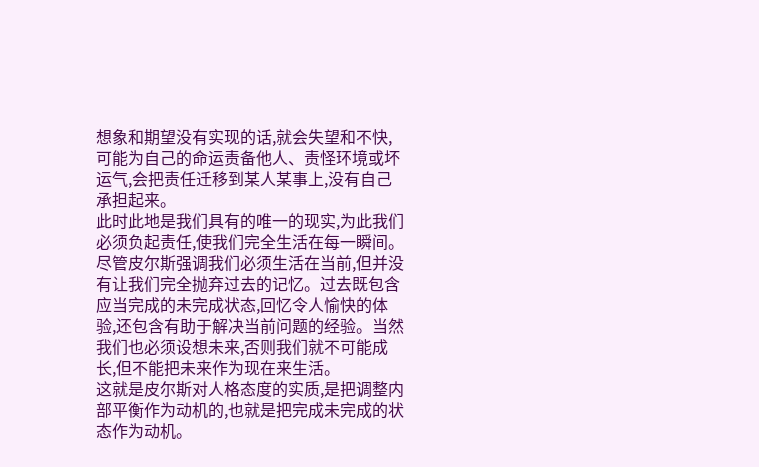想象和期望没有实现的话,就会失望和不快,可能为自己的命运责备他人、责怪环境或坏运气,会把责任迁移到某人某事上,没有自己承担起来。
此时此地是我们具有的唯一的现实,为此我们必须负起责任,使我们完全生活在每一瞬间。
尽管皮尔斯强调我们必须生活在当前,但并没有让我们完全抛弃过去的记忆。过去既包含应当完成的未完成状态,回忆令人愉快的体验,还包含有助于解决当前问题的经验。当然我们也必须设想未来,否则我们就不可能成长,但不能把未来作为现在来生活。
这就是皮尔斯对人格态度的实质,是把调整内部平衡作为动机的,也就是把完成未完成的状态作为动机。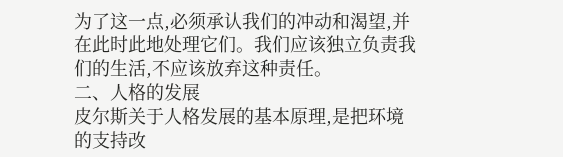为了这一点,必须承认我们的冲动和渴望,并在此时此地处理它们。我们应该独立负责我们的生活,不应该放弃这种责任。
二、人格的发展
皮尔斯关于人格发展的基本原理,是把环境的支持改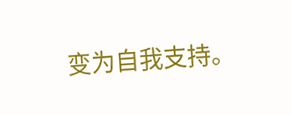变为自我支持。